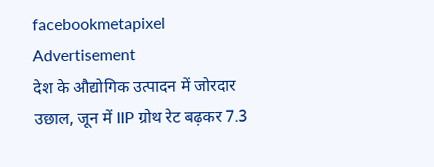facebookmetapixel
Advertisement
देश के औद्योगिक उत्पादन में जोरदार उछाल, जून में IIP ग्रोथ रेट बढ़कर 7.3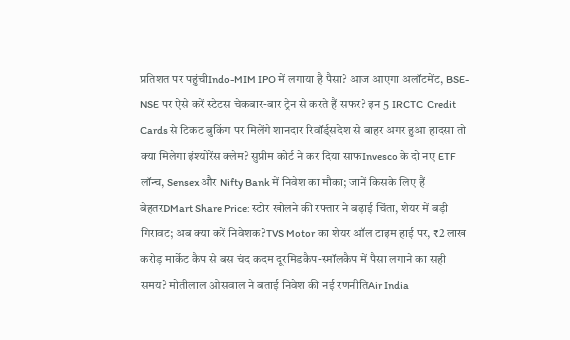प्रतिशत पर पहुंचीIndo-MIM IPO में लगाया है पैसा? आज आएगा अलॉटमेंट, BSE-NSE पर ऐसे करें स्टेटस चेकबार-बार ट्रेन से करते हैं सफर? इन 5 IRCTC  Credit Cards से टिकट बुकिंग पर मिलेंगे शानदार रिवॉर्ड्सदेश से बाहर अगर हुआ हादसा तो क्या मिलेगा इंश्योरेंस क्लेम? सुप्रीम कोर्ट ने कर दिया साफInvesco के दो नए ETF लॉन्च, Sensex और Nifty Bank में निवेश का मौका; जानें किसके लिए हैं बेहतरDMart Share Price: स्टोर खोलने की रफ्तार ने बढ़ाई चिंता, शेयर में बड़ी गिरावट; अब क्या करें निवेशक?TVS Motor का शेयर ऑल टाइम हाई पर, ₹2 लाख करोड़ मार्केट कैप से बस चंद कदम दूरमिडकैप-स्मॉलकैप में पैसा लगाने का सही समय? मोतीलाल ओसवाल ने बताई निवेश की नई रणनीतिAir India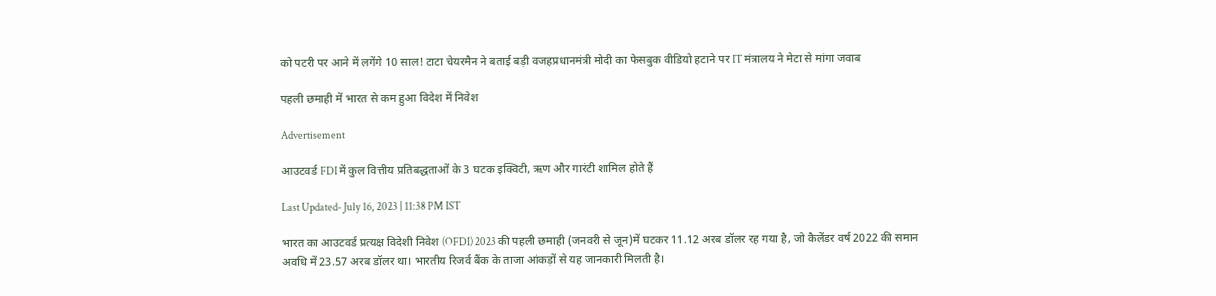को पटरी पर आने में लगेंगे 10 साल! टाटा चेयरमैन ने बताई बड़ी वजहप्रधानमंत्री मोदी का फेसबुक वीडियो हटाने पर IT मंत्रालय ने मेटा से मांगा जवाब

पहली छमाही में भारत से कम हुआ विदेश में निवेश

Advertisement

आउटवर्ड FDI में कुल वित्तीय प्रतिबद्धताओं के 3 घटक इक्विटी, ऋण और गारंटी शामिल होते हैं

Last Updated- July 16, 2023 | 11:38 PM IST

भारत का आउटवर्ड प्रत्यक्ष विदेशी निवेश (OFDI) 2023 की पहली छमाही (जनवरी से जून)में घटकर 11.12 अरब डॉलर रह गया है, जो कैलेंडर वर्ष 2022 की समान अवधि में 23.57 अरब डॉलर था। भारतीय रिजर्व बैंक के ताजा आंकड़ों से यह जानकारी मिलती है।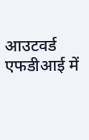आउटवर्ड एफडीआई में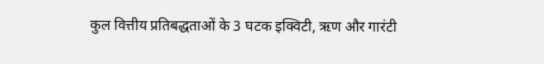कुल वित्तीय प्रतिबद्धताओं के 3 घटक इक्विटी, ऋण और गारंटी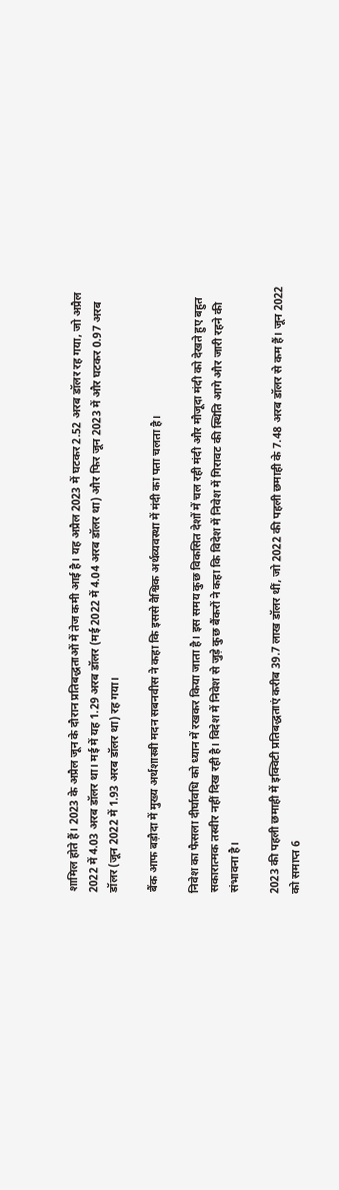शामिल होते हैं। 2023 के अप्रैल जून के दौरान प्रतिबद्धताओं में तेज कमी आई है। यह अप्रैल 2023 में घटकर 2.52 अरब डॉलर रह गया, जो अप्रैल 2022 में 4.03 अरब डॉलर था। मई में यह 1.29 अरब डॉलर (मई 2022 में 4.04 अरब डॉलर था) और फिर जून 2023 में और घटकर 0.97 अरब डॉलर (जून 2022 में 1.93 अरब डॉलर था) रह गया।

बैंक आफ बड़ौदा में मुख्य अर्थशास्त्री मदन सबनवीस ने कहा कि इससे वैश्विक अर्थव्यवस्था में मंदी का पता चलता है।

निवेश का फैसला दीर्घावधि को ध्यान में रखकर किया जाता है। इस समय कुछ विकसित देशों में चल रही मंदी और मौजूदा मंदी को देखते हुए बहुत सकारात्मक तस्वीर नहीं दिख रही है। विदेश में निवेश से जुड़े कुछ बैंकरों ने कहा कि विदेश में निवेश में गिरावट की स्थिति आगे और जारी रहने की संभावना है।

2023 की पहली छमाही में इक्विटी प्रतिबद्धताएं करीब 39.7 लाख डॉलर थीं, जो 2022 की पहली छमाही के 7.48 अरब डॉलर से कम हैं। जून 2022 को समाप्त 6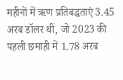महीनों में ऋण प्रतिबद्धताएं 3.45 अरब डॉलर थीं, जो 2023 की पहली छमाही में 1.78 अरब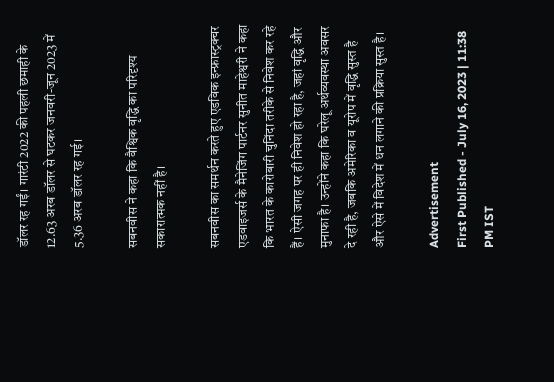डॉलर रह गईं। गारंटी 2022 की पहली छमाही के 12.63 अरब डॉलर से घटकर जनवरी-जून 2023 में 5.36 अरब डॉलर रह गई।

सबनवीस ने कहा कि वैश्विक वृद्धि का परिदृश्य सकारात्मक नहीं है।

सबनवीस का समर्थन करते हुए एडविक इन्फ्रास्ट्रक्चर एडवाइजर्स के मैनेजिंग पार्टनर सुनीत माहेश्वरी ने कहा कि भारत के कारोबारी चुनिंदा तरीके से निवेश कर रहे हैं। ऐसी जगह पर ही निवेश हो रहा है, जहां वृद्धि और मुनाफा है। उन्होंने कहा कि घरेलू अर्थव्यवस्था अवसर दे रही है, जबकि अमेरिका व यूरोप में वृद्धि सुस्त है और ऐसे में विदेश में धन लगाने की प्रक्रिया सुस्त है।

Advertisement
First Published - July 16, 2023 | 11:38 PM IST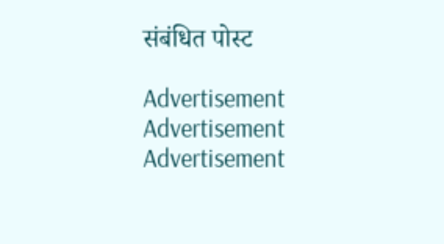संबंधित पोस्ट

Advertisement
Advertisement
Advertisement